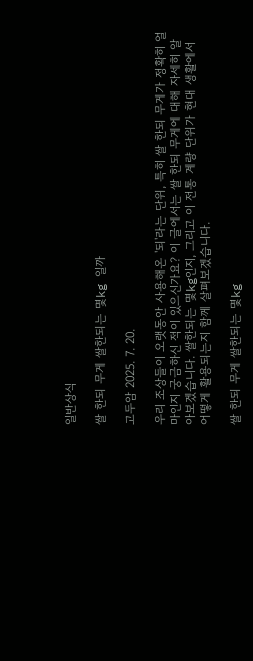일반상식

쌀 한되 무게 쌀한되는 몇kg 일까

고두암 2025. 7. 20.

우리 조상들이 오랫동안 사용해온 '되'라는 단위, 특히 쌀 한되 무게가 정확히 얼마인지 궁금하신 적이 있으신가요? 이 글에서는 쌀 한되 무게에 대해 자세히 알아보겠습니다. 쌀한되는 몇kg인지, 그리고 이 전통 계량 단위가 현대 생활에서 어떻게 활용되는지 함께 살펴보겠습니다.

쌀 한되 무게 쌀한되는 몇kg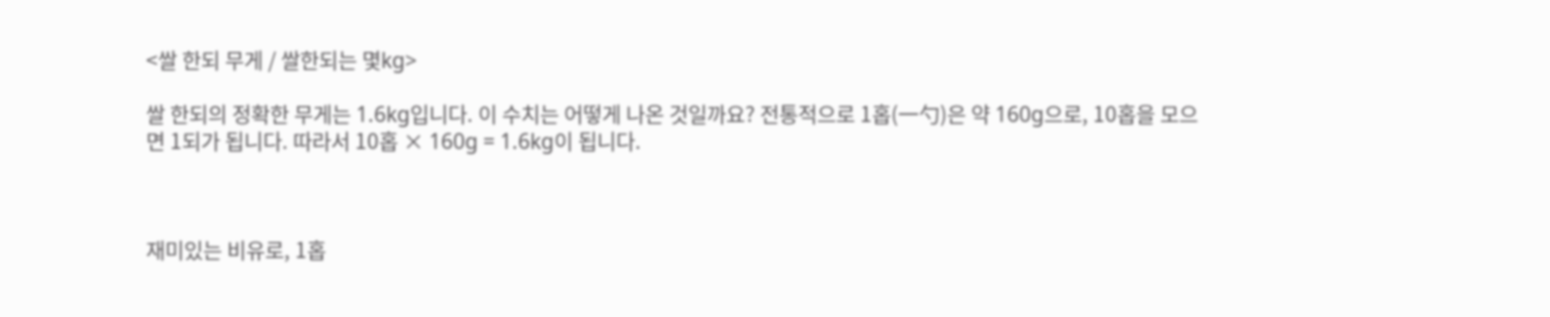<쌀 한되 무게 / 쌀한되는 몇kg>

쌀 한되의 정확한 무게는 1.6kg입니다. 이 수치는 어떻게 나온 것일까요? 전통적으로 1홉(一勺)은 약 160g으로, 10홉을 모으면 1되가 됩니다. 따라서 10홉 × 160g = 1.6kg이 됩니다.



재미있는 비유로, 1홉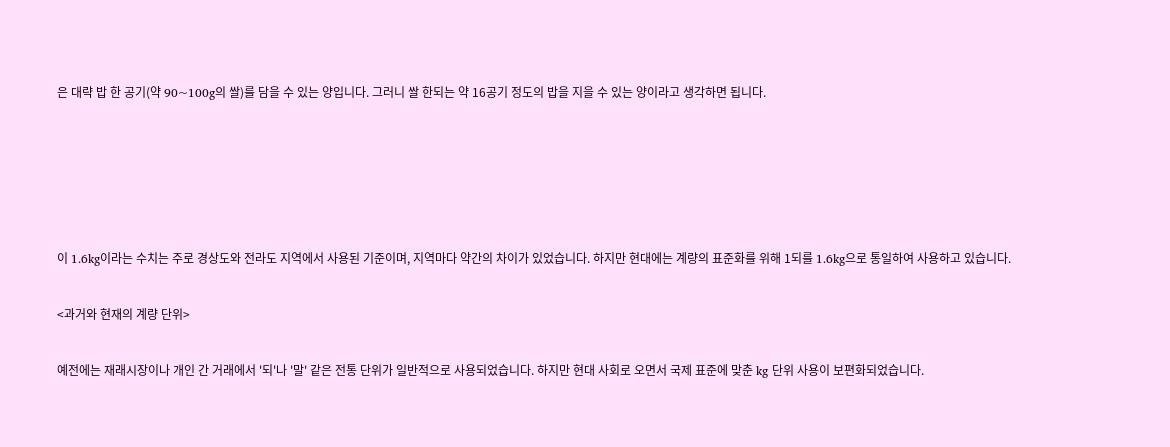은 대략 밥 한 공기(약 90~100g의 쌀)를 담을 수 있는 양입니다. 그러니 쌀 한되는 약 16공기 정도의 밥을 지을 수 있는 양이라고 생각하면 됩니다.





이 1.6kg이라는 수치는 주로 경상도와 전라도 지역에서 사용된 기준이며, 지역마다 약간의 차이가 있었습니다. 하지만 현대에는 계량의 표준화를 위해 1되를 1.6kg으로 통일하여 사용하고 있습니다.

<과거와 현재의 계량 단위>

예전에는 재래시장이나 개인 간 거래에서 '되'나 '말' 같은 전통 단위가 일반적으로 사용되었습니다. 하지만 현대 사회로 오면서 국제 표준에 맞춘 kg 단위 사용이 보편화되었습니다.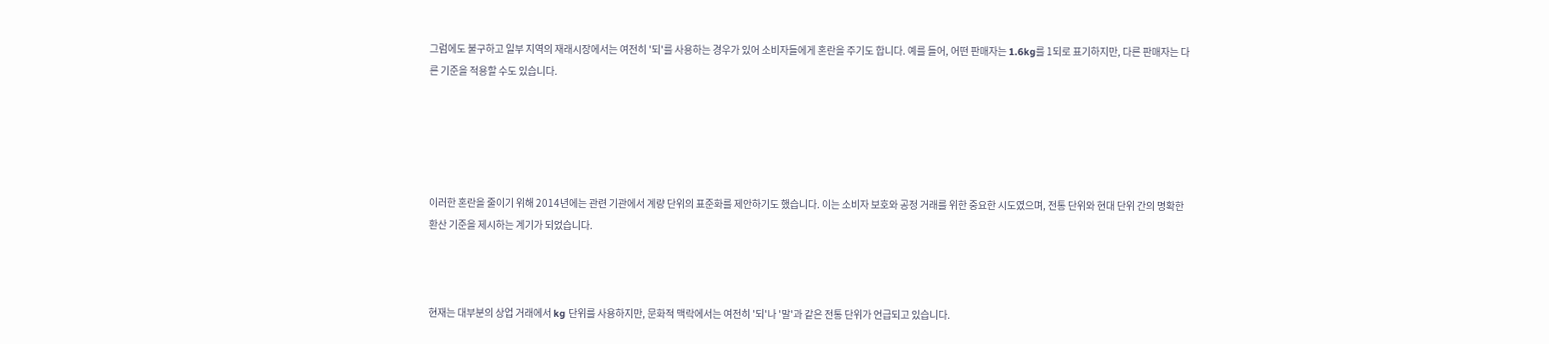그럼에도 불구하고 일부 지역의 재래시장에서는 여전히 '되'를 사용하는 경우가 있어 소비자들에게 혼란을 주기도 합니다. 예를 들어, 어떤 판매자는 1.6kg를 1되로 표기하지만, 다른 판매자는 다른 기준을 적용할 수도 있습니다.





이러한 혼란을 줄이기 위해 2014년에는 관련 기관에서 계량 단위의 표준화를 제안하기도 했습니다. 이는 소비자 보호와 공정 거래를 위한 중요한 시도였으며, 전통 단위와 현대 단위 간의 명확한 환산 기준을 제시하는 계기가 되었습니다.



현재는 대부분의 상업 거래에서 kg 단위를 사용하지만, 문화적 맥락에서는 여전히 '되'나 '말'과 같은 전통 단위가 언급되고 있습니다.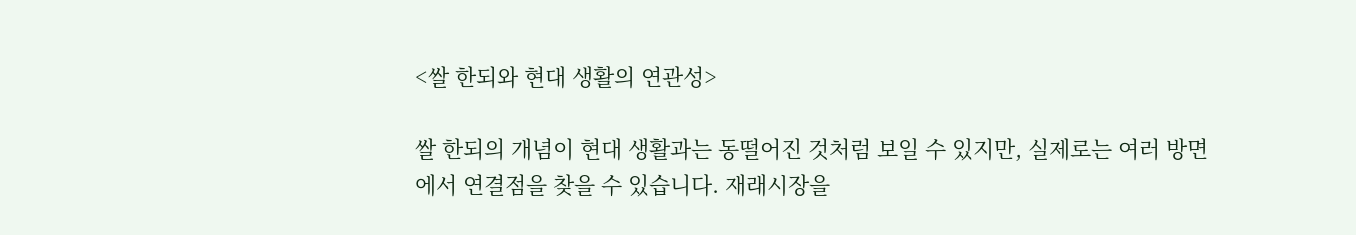<쌀 한되와 현대 생활의 연관성>

쌀 한되의 개념이 현대 생활과는 동떨어진 것처럼 보일 수 있지만, 실제로는 여러 방면에서 연결점을 찾을 수 있습니다. 재래시장을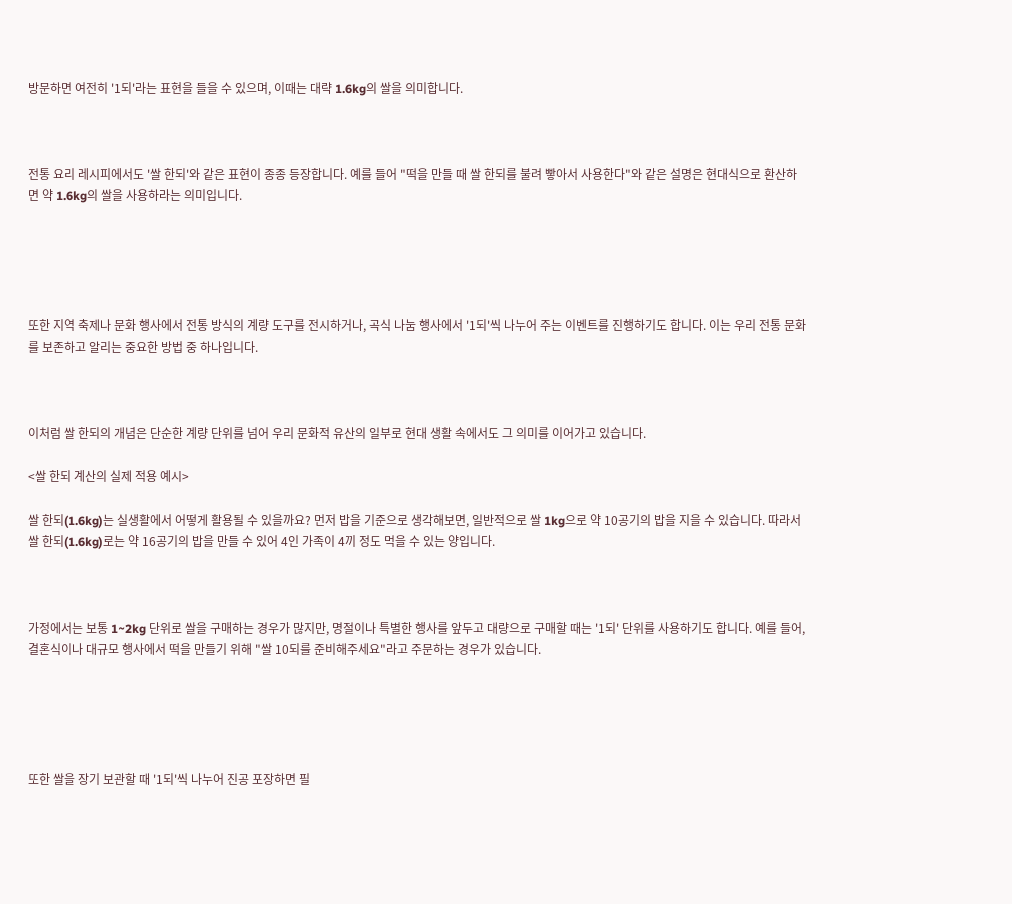방문하면 여전히 '1되'라는 표현을 들을 수 있으며, 이때는 대략 1.6kg의 쌀을 의미합니다.



전통 요리 레시피에서도 '쌀 한되'와 같은 표현이 종종 등장합니다. 예를 들어 "떡을 만들 때 쌀 한되를 불려 빻아서 사용한다"와 같은 설명은 현대식으로 환산하면 약 1.6kg의 쌀을 사용하라는 의미입니다.





또한 지역 축제나 문화 행사에서 전통 방식의 계량 도구를 전시하거나, 곡식 나눔 행사에서 '1되'씩 나누어 주는 이벤트를 진행하기도 합니다. 이는 우리 전통 문화를 보존하고 알리는 중요한 방법 중 하나입니다.



이처럼 쌀 한되의 개념은 단순한 계량 단위를 넘어 우리 문화적 유산의 일부로 현대 생활 속에서도 그 의미를 이어가고 있습니다.

<쌀 한되 계산의 실제 적용 예시>

쌀 한되(1.6kg)는 실생활에서 어떻게 활용될 수 있을까요? 먼저 밥을 기준으로 생각해보면, 일반적으로 쌀 1kg으로 약 10공기의 밥을 지을 수 있습니다. 따라서 쌀 한되(1.6kg)로는 약 16공기의 밥을 만들 수 있어 4인 가족이 4끼 정도 먹을 수 있는 양입니다.



가정에서는 보통 1~2kg 단위로 쌀을 구매하는 경우가 많지만, 명절이나 특별한 행사를 앞두고 대량으로 구매할 때는 '1되' 단위를 사용하기도 합니다. 예를 들어, 결혼식이나 대규모 행사에서 떡을 만들기 위해 "쌀 10되를 준비해주세요"라고 주문하는 경우가 있습니다.





또한 쌀을 장기 보관할 때 '1되'씩 나누어 진공 포장하면 필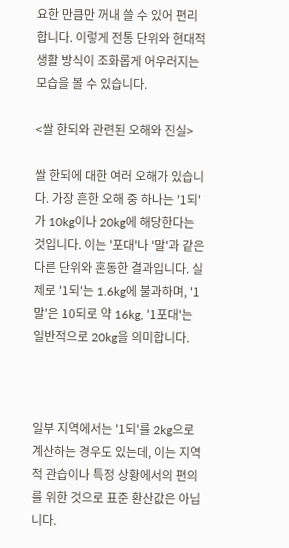요한 만큼만 꺼내 쓸 수 있어 편리합니다. 이렇게 전통 단위와 현대적 생활 방식이 조화롭게 어우러지는 모습을 볼 수 있습니다.

<쌀 한되와 관련된 오해와 진실>

쌀 한되에 대한 여러 오해가 있습니다. 가장 흔한 오해 중 하나는 '1되'가 10kg이나 20kg에 해당한다는 것입니다. 이는 '포대'나 '말'과 같은 다른 단위와 혼동한 결과입니다. 실제로 '1되'는 1.6kg에 불과하며, '1말'은 10되로 약 16kg, '1포대'는 일반적으로 20kg을 의미합니다.



일부 지역에서는 '1되'를 2kg으로 계산하는 경우도 있는데, 이는 지역적 관습이나 특정 상황에서의 편의를 위한 것으로 표준 환산값은 아닙니다.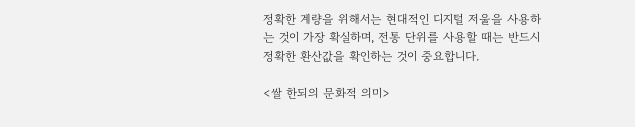정확한 계량을 위해서는 현대적인 디지털 저울을 사용하는 것이 가장 확실하며, 전통 단위를 사용할 때는 반드시 정확한 환산값을 확인하는 것이 중요합니다.

<쌀 한되의 문화적 의미>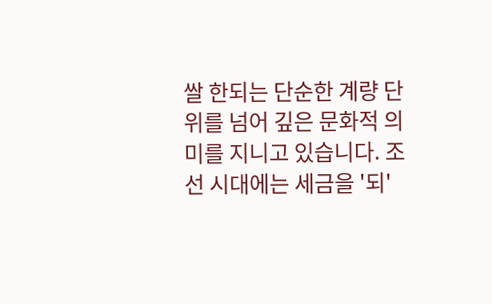쌀 한되는 단순한 계량 단위를 넘어 깊은 문화적 의미를 지니고 있습니다. 조선 시대에는 세금을 '되'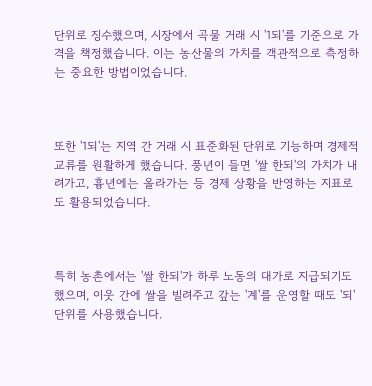단위로 징수했으며, 시장에서 곡물 거래 시 '1되'를 기준으로 가격을 책정했습니다. 이는 농산물의 가치를 객관적으로 측정하는 중요한 방법이었습니다.



또한 '1되'는 지역 간 거래 시 표준화된 단위로 기능하며 경제적 교류를 원활하게 했습니다. 풍년이 들면 '쌀 한되'의 가치가 내려가고, 흉년에는 올라가는 등 경제 상황을 반영하는 지표로도 활용되었습니다.



특히 농촌에서는 '쌀 한되'가 하루 노동의 대가로 지급되기도 했으며, 이웃 간에 쌀을 빌려주고 갚는 '계'를 운영할 때도 '되' 단위를 사용했습니다.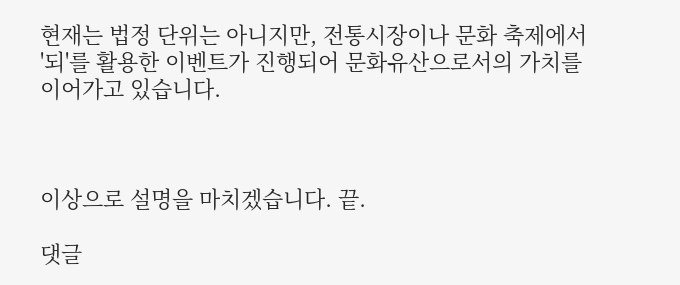현재는 법정 단위는 아니지만, 전통시장이나 문화 축제에서 '되'를 활용한 이벤트가 진행되어 문화유산으로서의 가치를 이어가고 있습니다.



이상으로 설명을 마치겠습니다. 끝.

댓글